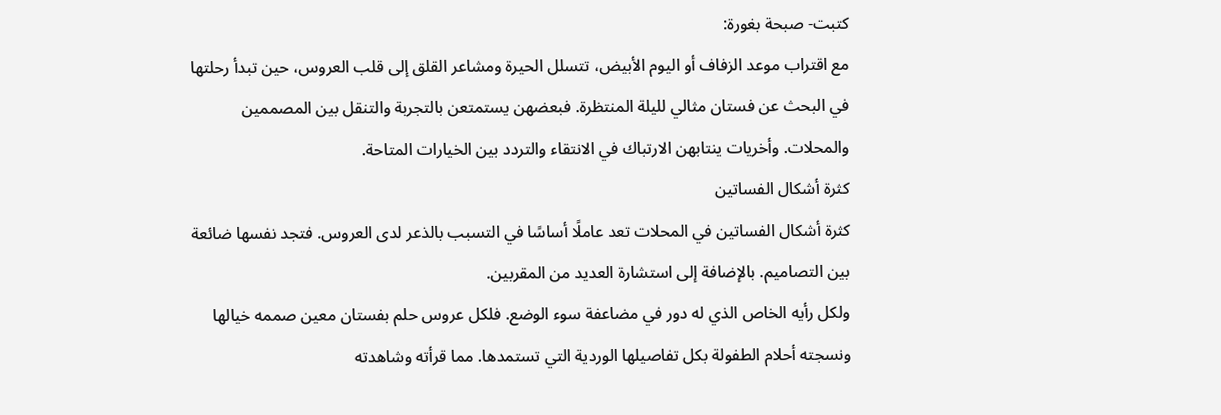كتبت- صبحة بغورة:
مع اقتراب موعد الزفاف أو اليوم الأبيض، تتسلل الحيرة ومشاعر القلق إلى قلب العروس، حين تبدأ رحلتها في البحث عن فستان مثالي لليلة المنتظرة. فبعضهن يستمتعن بالتجربة والتنقل بين المصممين والمحلات. وأخريات ينتابهن الارتباك في الانتقاء والتردد بين الخيارات المتاحة.
كثرة أشكال الفساتين
كثرة أشكال الفساتين في المحلات تعد عاملًا أساسًا في التسبب بالذعر لدى العروس. فتجد نفسها ضائعة بين التصاميم. بالإضافة إلى استشارة العديد من المقربين.
ولكل رأيه الخاص الذي له دور في مضاعفة سوء الوضع. فلكل عروس حلم بفستان معين صممه خيالها ونسجته أحلام الطفولة بكل تفاصيلها الوردية التي تستمدها. مما قرأته وشاهدته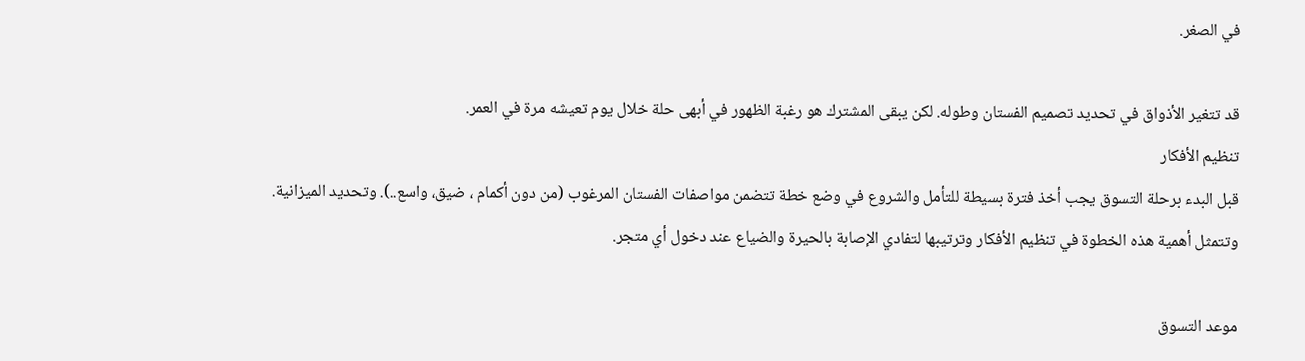في الصغر.

قد تتغير الأذواق في تحديد تصميم الفستان وطوله. لكن يبقى المشترك هو رغبة الظهور في أبهى حلة خلال يوم تعيشه مرة في العمر.
تنظيم الأفكار
قبل البدء برحلة التسوق يجب أخذ فترة بسيطة للتأمل والشروع في وضع خطة تتضمن مواصفات الفستان المرغوب (من دون أكمام ، ضيق، واسع..). وتحديد الميزانية.
وتتمثل أهمية هذه الخطوة في تنظيم الأفكار وترتيبها لتفادي الإصابة بالحيرة والضياع عند دخول أي متجر.

موعد التسوق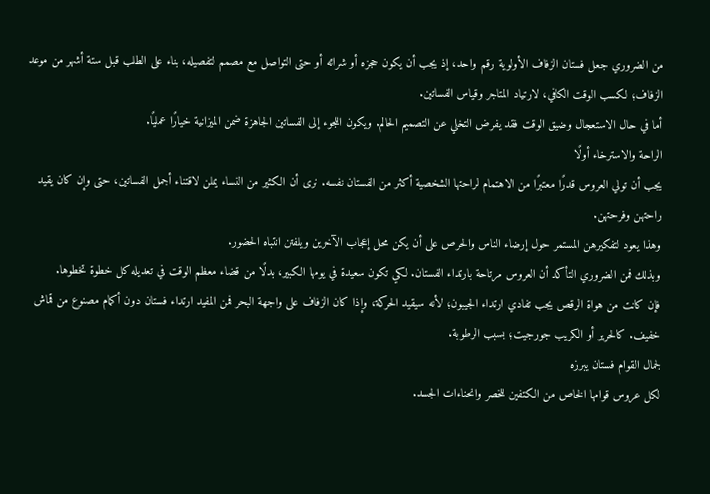من الضروري جعل فستان الزفاف الأولوية رقم واحد، إذ يجب أن يكون حجزه أو شرائه أو حتى التواصل مع مصمم لتفصيله، بناء على الطلب قبل ستة أشهر من موعد الزفاف؛ لكسب الوقت الكافي، لارتياد المتاجر وقياس الفساتين.
أما في حال الاستعجال وضيق الوقت فقد يفرض التخلي عن التصميم الحالم. ويكون اللجوء إلى الفساتين الجاهزة ضمن الميزانية خيارًا عمليًا.
الراحة والاسترخاء أولًا
يجب أن تولي العروس قدرًا معتبرًا من الاهتمام لراحتها الشخصية أكثر من الفستان نفسه. نرى أن الكثير من النساء يملن لاقتناء أجمل الفساتين، حتى وإن كان يقيد راحتهن وفرحتهن.
وهذا يعود لتفكيرهن المستمر حول إرضاء الناس والحرص على أن يكن محل إعجاب الآخرين ويلفتن انتباه الحضور.
وبذلك فمن الضروري التأكد أن العروس مرتاحة بارتداء الفستان. لكي تكون سعيدة في يومها الكبير، بدلًا من قضاء معظم الوقت في تعديله كل خطوة تخطوها.
فإن كانت من هواة الرقص يجب تفادي ارتداء الجيبون؛ لأنه سيقيد الحركة، وإذا كان الزفاف على واجهة البحر فمن المفيد ارتداء فستان دون أكمام مصنوع من قماش خفيف. كالحرير أو الكريب جورجيت؛ بسبب الرطوبة.
لجمال القوام فستان يبرزه
لكل عروس قوامها الخاص من الكتفين للخصر وانحناءات الجسد.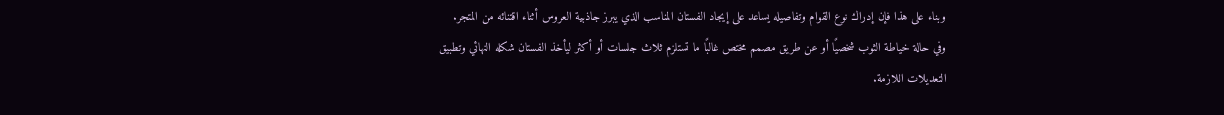وبناء على هذا فإن إدراك نوع القوام وتفاصيله يساعد على إيجاد الفستان المناسب الذي يبرز جاذبية العروس أثناء اقتنائه من المتجر.
وفي حالة خياطة الثوب شخصيًا أو عن طريق مصمم مختص غالبًا ما تستلزم ثلاث جلسات أو أكثر ليأخذ الفستان شكله النهائي وتطبيق التعديلات اللازمة.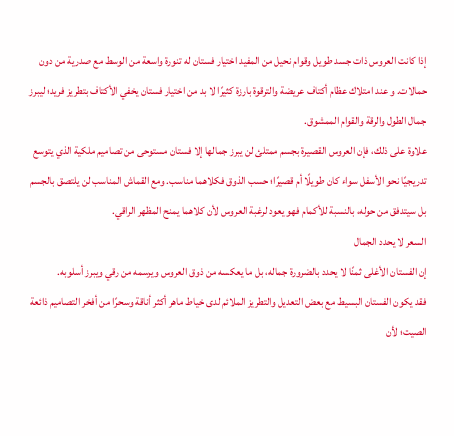إذا كانت العروس ذات جسد طويل وقوام نحيل من المفيد اختيار فستان له تنورة واسعة من الوسط مع صدرية من دون حمالات. و عند امتلاك عظام أكتاف عريضة والترقوة بارزة كثيرًا لا بد من اختيار فستان يخفي الأكتاف بتطريز فريد؛ ليبرز جمال الطول والرقة والقوام الممشوق.
علاوة على ذلك، فإن العروس القصيرة بجسم ممتلئ لن يبرز جمالها إلا فستان مستوحى من تصاميم ملكية الذي يتوسع تدريجيًا نحو الأسفل سواء كان طويلًا أم قصيرًا؛ حسب الذوق فكلاهما مناسب. ومع القماش المناسب لن يلتصق بالجسم بل سيتدفق من حوله، بالنسبة للأكمام فهو يعود لرغبة العروس لأن كلاهما يمنح المظهر الراقي.
السعر لا يحدد الجمال
إن الفستان الأغلى ثمنًا لا يحدد بالضرورة جماله، بل ما يعكسه من ذوق العروس ويرسمه من رقي ويبرز أسلوبه.
فقد يكون الفستان البسيط مع بعض التعديل والتطريز الملائم لدى خياط ماهر أكثر أناقة وسحرًا من أفخر التصاميم ذائعة الصيت؛ لأن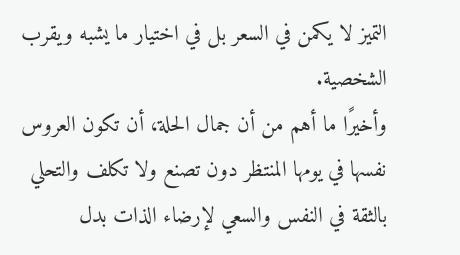التميز لا يكمن في السعر بل في اختيار ما يشبه ويقرب الشخصية.
وأخيرًا ما أهم من أن جمال الحلة، أن تكون العروس نفسها في يومها المنتظر دون تصنع ولا تكلف والتحلي بالثقة في النفس والسعي لإرضاء الذات بدل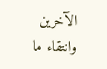الآخرين وانتقاء ما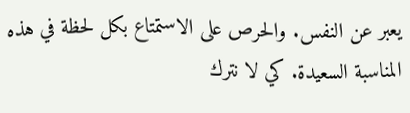يعبر عن النفس. والحرص على الاستمتاع بكل لحظة في هذه المناسبة السعيدة. كي لا نترك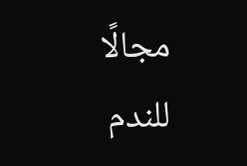مجالًا للندم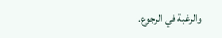والرغبة في الرجوع.